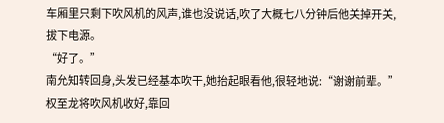车厢里只剩下吹风机的风声,谁也没说话,吹了大概七八分钟后他关掉开关,拔下电源。
“好了。”
南允知转回身,头发已经基本吹干,她抬起眼看他,很轻地说:“谢谢前辈。”
权至龙将吹风机收好,靠回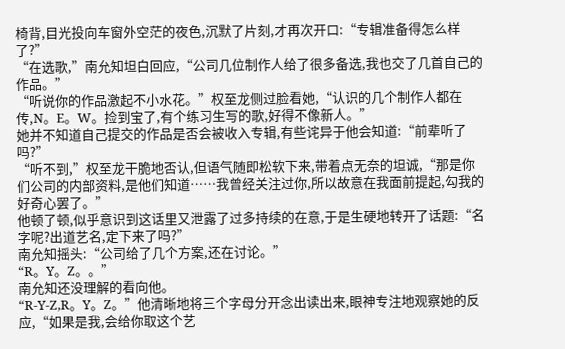椅背,目光投向车窗外空茫的夜色,沉默了片刻,才再次开口:“专辑准备得怎么样了?”
“在选歌,”南允知坦白回应,“公司几位制作人给了很多备选,我也交了几首自己的作品。”
“听说你的作品激起不小水花。”权至龙侧过脸看她,“认识的几个制作人都在传,N。E。W。捡到宝了,有个练习生写的歌,好得不像新人。”
她并不知道自己提交的作品是否会被收入专辑,有些诧异于他会知道:“前辈听了吗?”
“听不到,”权至龙干脆地否认,但语气随即松软下来,带着点无奈的坦诚,“那是你们公司的内部资料,是他们知道……我曾经关注过你,所以故意在我面前提起,勾我的好奇心罢了。”
他顿了顿,似乎意识到这话里又泄露了过多持续的在意,于是生硬地转开了话题:“名字呢?出道艺名,定下来了吗?”
南允知摇头:“公司给了几个方案,还在讨论。”
“R。Y。Z。。”
南允知还没理解的看向他。
“R-Y-Z,R。Y。Z。”他清晰地将三个字母分开念出读出来,眼神专注地观察她的反应,“如果是我,会给你取这个艺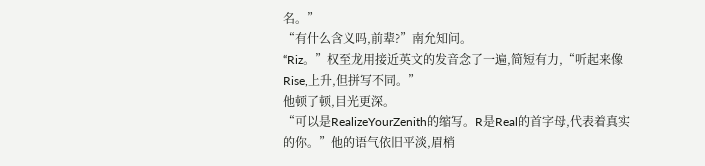名。”
“有什么含义吗,前辈?”南允知问。
“Riz。”权至龙用接近英文的发音念了一遍,简短有力,“听起来像Rise,上升,但拼写不同。”
他顿了顿,目光更深。
“可以是RealizeYourZenith的缩写。R是Real的首字母,代表着真实的你。”他的语气依旧平淡,眉梢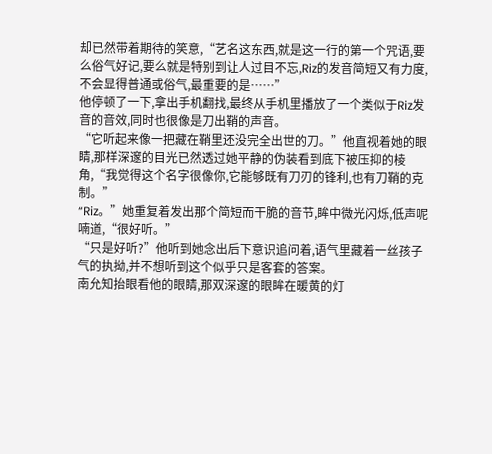却已然带着期待的笑意,“艺名这东西,就是这一行的第一个咒语,要么俗气好记,要么就是特别到让人过目不忘,Riz的发音简短又有力度,不会显得普通或俗气,最重要的是……”
他停顿了一下,拿出手机翻找,最终从手机里播放了一个类似于Riz发音的音效,同时也很像是刀出鞘的声音。
“它听起来像一把藏在鞘里还没完全出世的刀。”他直视着她的眼睛,那样深邃的目光已然透过她平静的伪装看到底下被压抑的棱角,“我觉得这个名字很像你,它能够既有刀刃的锋利,也有刀鞘的克制。”
“Riz。”她重复着发出那个简短而干脆的音节,眸中微光闪烁,低声呢喃道,“很好听。”
“只是好听?”他听到她念出后下意识追问着,语气里藏着一丝孩子气的执拗,并不想听到这个似乎只是客套的答案。
南允知抬眼看他的眼睛,那双深邃的眼眸在暖黄的灯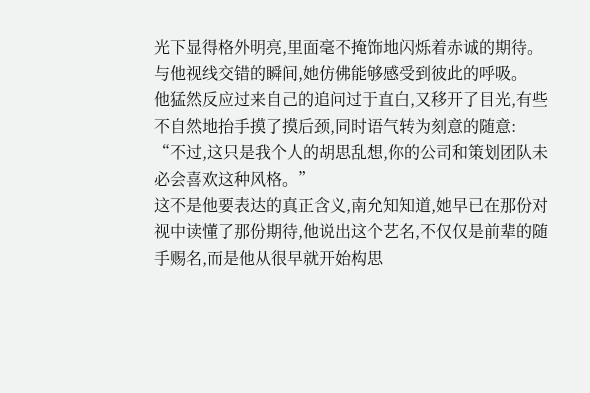光下显得格外明亮,里面毫不掩饰地闪烁着赤诚的期待。
与他视线交错的瞬间,她仿佛能够感受到彼此的呼吸。
他猛然反应过来自己的追问过于直白,又移开了目光,有些不自然地抬手摸了摸后颈,同时语气转为刻意的随意:
“不过,这只是我个人的胡思乱想,你的公司和策划团队未必会喜欢这种风格。”
这不是他要表达的真正含义,南允知知道,她早已在那份对视中读懂了那份期待,他说出这个艺名,不仅仅是前辈的随手赐名,而是他从很早就开始构思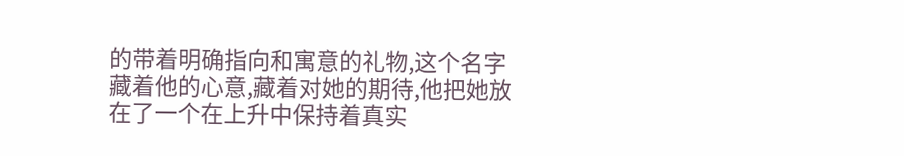的带着明确指向和寓意的礼物,这个名字藏着他的心意,藏着对她的期待,他把她放在了一个在上升中保持着真实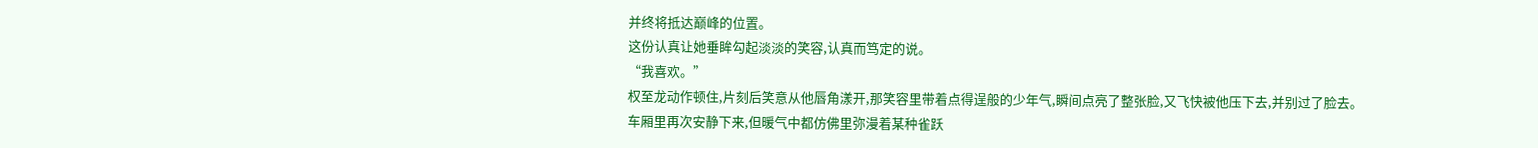并终将抵达巅峰的位置。
这份认真让她垂眸勾起淡淡的笑容,认真而笃定的说。
“我喜欢。”
权至龙动作顿住,片刻后笑意从他唇角漾开,那笑容里带着点得逞般的少年气,瞬间点亮了整张脸,又飞快被他压下去,并别过了脸去。
车厢里再次安静下来,但暖气中都仿佛里弥漫着某种雀跃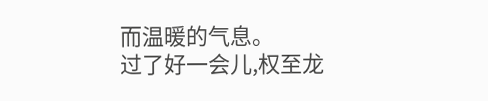而温暖的气息。
过了好一会儿,权至龙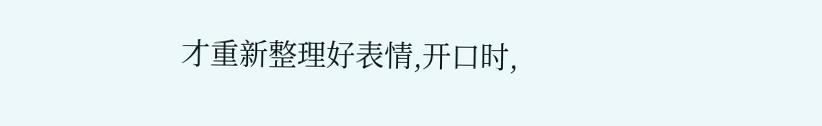才重新整理好表情,开口时,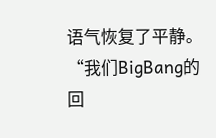语气恢复了平静。
“我们BigBang的回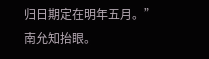归日期定在明年五月。”
南允知抬眼。